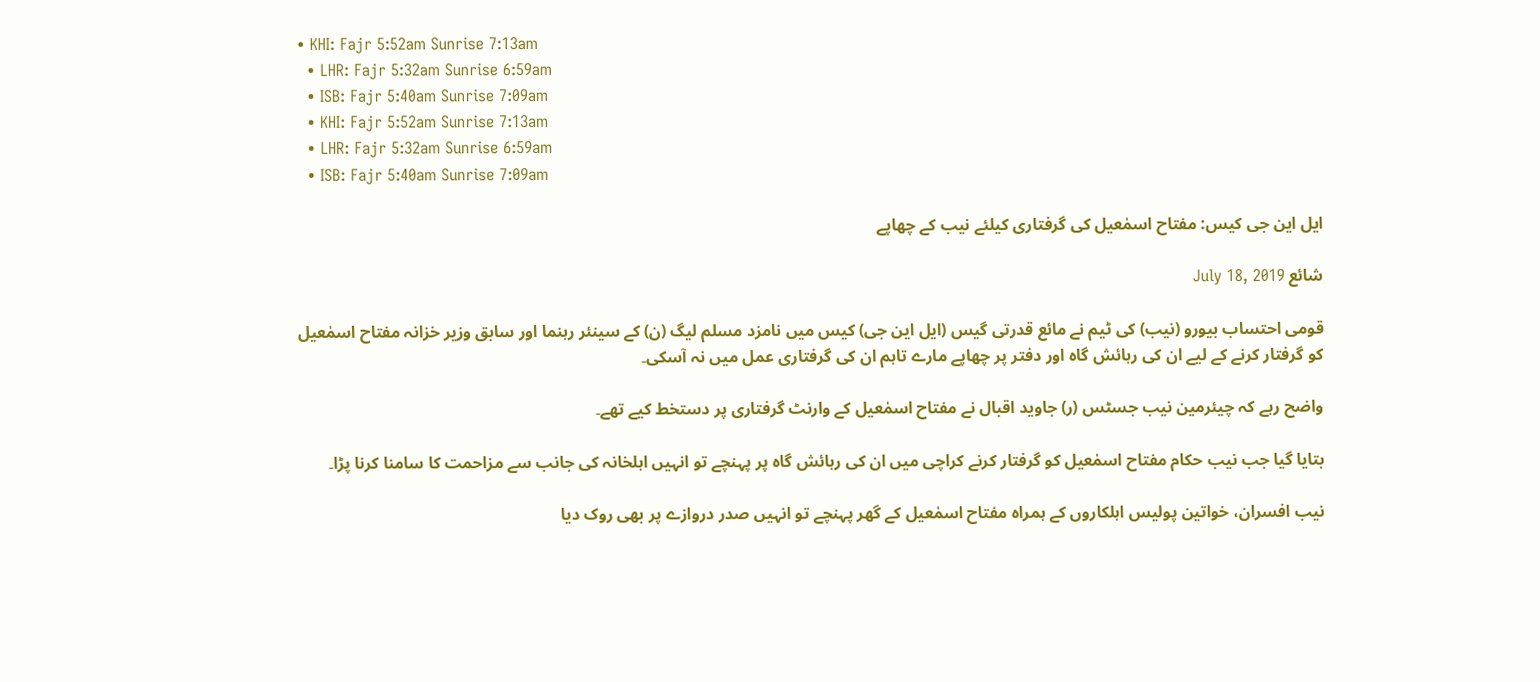• KHI: Fajr 5:52am Sunrise 7:13am
  • LHR: Fajr 5:32am Sunrise 6:59am
  • ISB: Fajr 5:40am Sunrise 7:09am
  • KHI: Fajr 5:52am Sunrise 7:13am
  • LHR: Fajr 5:32am Sunrise 6:59am
  • ISB: Fajr 5:40am Sunrise 7:09am

ایل این جی کیس: مفتاح اسمٰعیل کی گرفتاری کیلئے نیب کے چھاپے

شائع July 18, 2019

قومی احتساب بیورو (نیب) کی ٹیم نے مائع قدرتی گیس (ایل این جی) کیس میں نامزد مسلم لیگ (ن) کے سینئر رہنما اور سابق وزیر خزانہ مفتاح اسمٰعیل کو گرفتار کرنے کے لیے ان کی رہائش گاہ اور دفتر پر چھاپے مارے تاہم ان کی گرفتاری عمل میں نہ آسکی۔

واضح رہے کہ چیئرمین نیب جسٹس (ر) جاوید اقبال نے مفتاح اسمٰعیل کے وارنٹ گرفتاری پر دستخط کیے تھے۔

بتایا گیا جب نیب حکام مفتاح اسمٰعیل کو گرفتار کرنے کراچی میں ان کی رہائش گاہ پر پہنچے تو انہیں اہلخانہ کی جانب سے مزاحمت کا سامنا کرنا پڑا۔

نیب افسران، خواتین پولیس اہلکاروں کے ہمراہ مفتاح اسمٰعیل کے گھر پہنچے تو انہیں صدر دروازے پر بھی روک دیا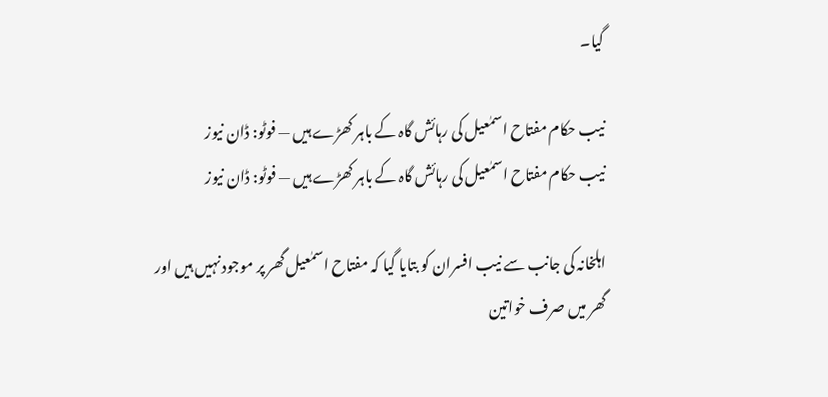گیا۔

نیب حکام مفتاح اسمٰعیل کی رہائش گاہ کے باہر کھڑے ہیں — فوٹو: ڈان نیوز
نیب حکام مفتاح اسمٰعیل کی رہائش گاہ کے باہر کھڑے ہیں — فوٹو: ڈان نیوز

اہلخانہ کی جانب سے نیب افسران کو بتایا گیا کہ مفتاح اسمٰعیل گھر پر موجود نہیں ہیں اور گھر میں صرف خواتین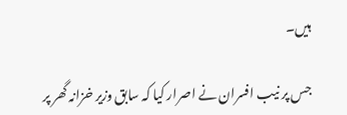ہیں۔

جس پر نیب افسران نے اصرار کیا کہ سابق وزیر خزانہ گھر پر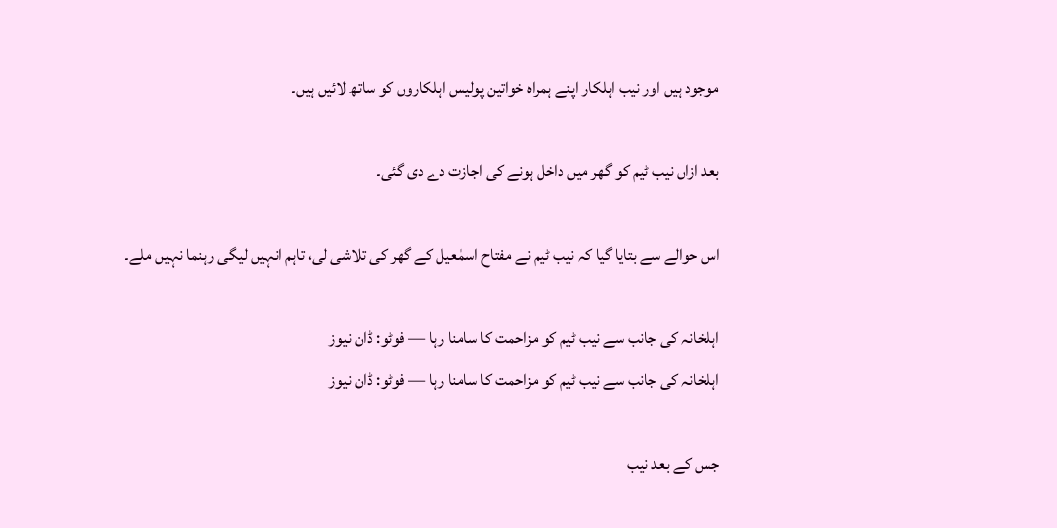موجود ہیں اور نیب اہلکار اپنے ہمراہ خواتین پولیس اہلکاروں کو ساتھ لائیں ہیں۔

بعد ازاں نیب ٹیم کو گھر میں داخل ہونے کی اجازت دے دی گئی۔

اس حوالے سے بتایا گیا کہ نیب ٹیم نے مفتاح اسمٰعیل کے گھر کی تلاشی لی، تاہم انہیں لیگی رہنما نہیں ملے۔

اہلخانہ کی جانب سے نیب ٹیم کو مزاحمت کا سامنا رہا — فوٹو: ڈان نیوز
اہلخانہ کی جانب سے نیب ٹیم کو مزاحمت کا سامنا رہا — فوٹو: ڈان نیوز

جس کے بعد نیب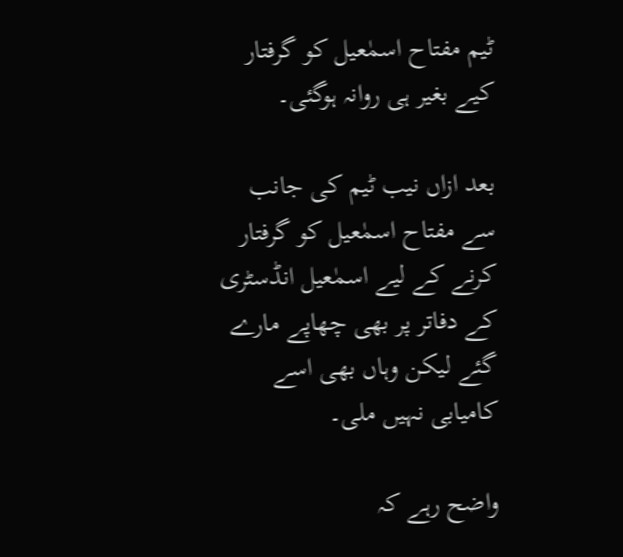ٹیم مفتاح اسمٰعیل کو گرفتار کیے بغیر ہی روانہ ہوگئی۔

بعد ازاں نیب ٹیم کی جانب سے مفتاح اسمٰعیل کو گرفتار کرنے کے لیے اسمٰعیل انڈسٹری کے دفاتر پر بھی چھاپے مارے گئے لیکن وہاں بھی اسے کامیابی نہیں ملی۔

واضح رہے کہ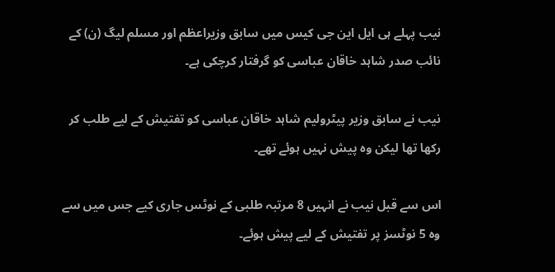نیب پہلے ہی ایل این جی کیس میں سابق وزیراعظم اور مسلم لیگ (ن) کے نائب صدر شاہد خاقان عباسی کو گرفتار کرچکی ہے۔

نیب نے سابق وزیر پیٹرولیم شاہد خاقان عباسی کو تفتیش کے لیے طلب کر رکھا تھا لیکن وہ پیش نہیں ہوئے تھے۔

اس سے قبل نیب نے انہیں 8 مرتبہ طلبی کے نوٹس جاری کیے جس میں سے وہ 5 نوٹسز پر تفتیش کے لیے پیش ہوئے۔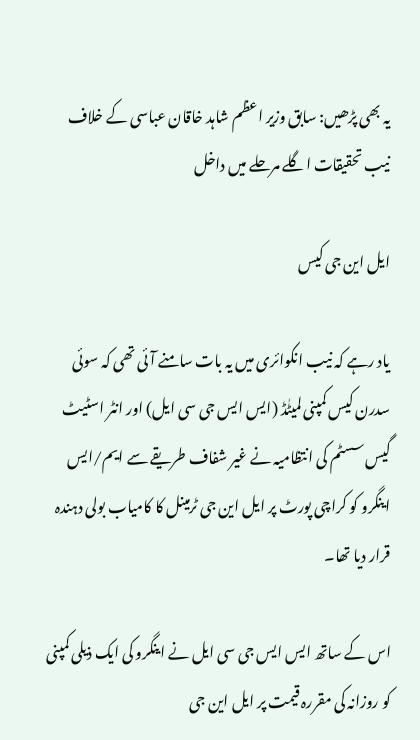یہ بھی پڑھیں: سابق وزیر اعظم شاہد خاقان عباسی کے خلاف نیب تحقیقات اگلے مرحلے میں داخل

ایل این جی کیس

یاد رہے کہ نیب انکوائری میں یہ بات سامنے آئی تھی کہ سوئی سدرن کیس کمپنی لمیٹٰڈ (ایس ایس جی سی ایل) اور انٹر اسٹیٹ گیس سسٹم کی انتظامیہ نے غیر شفاف طریقے سے ایم/ایس اینگرو کو کراچی پورٹ پر ایل این جی ٹرمینل کا کامیاب بولی دہندہ قرار دیا تھا۔

اس کے ساتھ ایس ایس جی سی ایل نے اینگرو کی ایک ذیلی کمپنی کو روزانہ کی مقررہ قیمت پر ایل این جی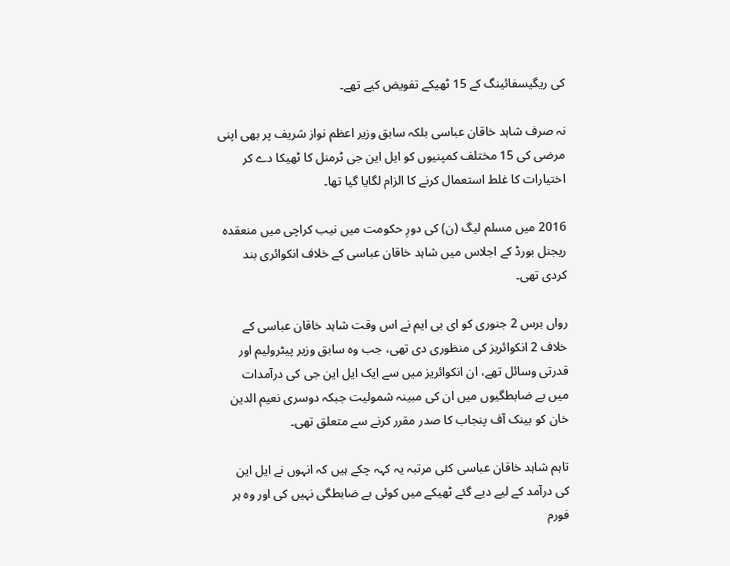کی ریگیسفائینگ کے 15 ٹھیکے تفویض کیے تھے۔

نہ صرف شاہد خاقان عباسی بلکہ سابق وزیر اعظم نواز شریف پر بھی اپنی مرضی کی 15 مختلف کمپنیوں کو ایل این جی ٹرمنل کا ٹھیکا دے کر اختیارات کا غلط استعمال کرنے کا الزام لگایا گیا تھا۔

2016 میں مسلم لیگ (ن) کی دورِ حکومت میں نیب کراچی میں منعقدہ ریجنل بورڈ کے اجلاس میں شاہد خاقان عباسی کے خلاف انکوائری بند کردی تھی۔

رواں برس 2 جنوری کو ای بی ایم نے اس وقت شاہد خاقان عباسی کے خلاف 2 انکوائریز کی منظوری دی تھی، جب وہ سابق وزیر پیٹرولیم اور قدرتی وسائل تھے، ان انکوائریز میں سے ایک ایل این جی کی درآمدات میں بے ضابطگیوں میں ان کی مبینہ شمولیت جبکہ دوسری نعیم الدین خان کو بینک آف پنجاب کا صدر مقرر کرنے سے متعلق تھی۔

تاہم شاہد خاقان عباسی کئی مرتبہ یہ کہہ چکے ہیں کہ انہوں نے ایل این کی درآمد کے لیے دیے گئے ٹھیکے میں کوئی بے ضابطگی نہیں کی اور وہ ہر فورم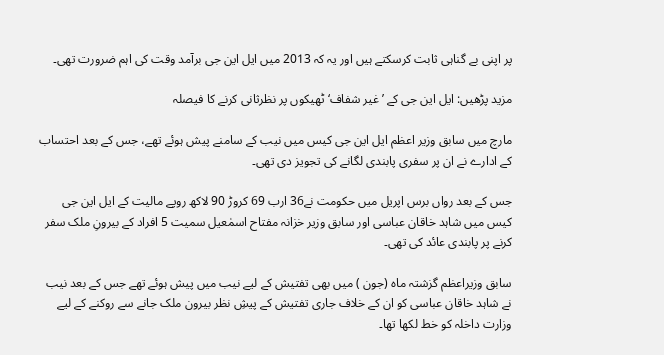پر اپنی بے گناہی ثابت کرسکتے ہیں اور یہ کہ 2013 میں ایل این جی برآمد وقت کی اہم ضرورت تھی۔

مزید پڑھیں: ایل این جی کے ’غیر شفاف‘ ٹھیکوں پر نظرثانی کرنے کا فیصلہ

مارچ میں سابق وزیر اعظم ایل این جی کیس میں نیب کے سامنے پیش ہوئے تھے، جس کے بعد احتساب کے ادارے نے ان پر سفری پابندی لگانے کی تجویز دی تھی۔

جس کے بعد رواں برس اپریل میں حکومت نے36 ارب 69 کروڑ 90 لاکھ روپے مالیت کے ایل این جی کیس میں شاہد خاقان عباسی اور سابق وزیر خزانہ مفتاح اسمٰعیل سمیت 5 افراد کے بیرونِ ملک سفر کرنے پر پابندی عائد کی تھی۔

سابق وزیراعظم گزشتہ ماہ (جون ) میں بھی تفتیش کے لیے نیب میں پیش ہوئے تھے جس کے بعد نیب نے شاہد خاقان عباسی کو ان کے خلاف جاری تفتیش کے پیشِ نظر بیرون ملک جانے سے روکنے کے لیے وزارت داخلہ کو خط لکھا تھا۔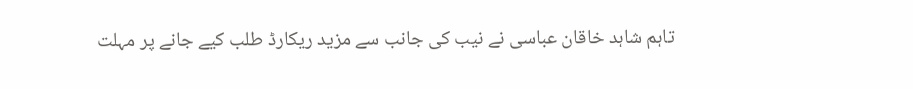تاہم شاہد خاقان عباسی نے نیب کی جانب سے مزید ریکارڈ طلب کیے جانے پر مہلت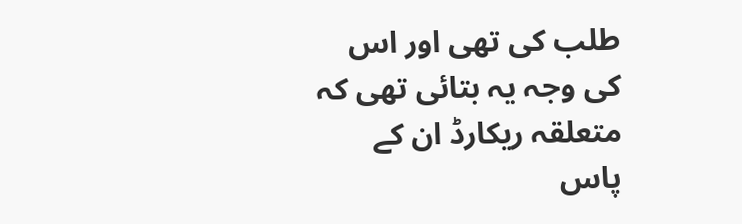طلب کی تھی اور اس کی وجہ یہ بتائی تھی کہ متعلقہ ریکارڈ ان کے پاس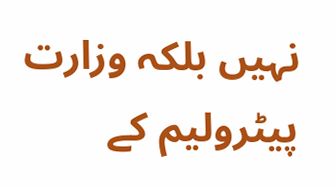نہیں بلکہ وزارت پیٹرولیم کے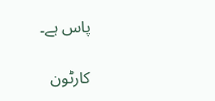پاس ہے۔

کارٹون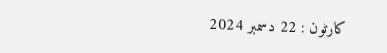کارٹون : 22 دسمبر 2024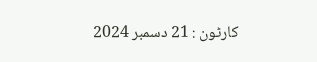کارٹون : 21 دسمبر 2024